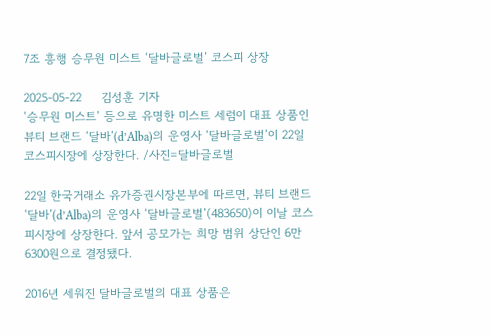7조 흥행 승무원 미스트 ‘달바글로벌’ 코스피 상장

2025-05-22     김성훈 기자
‘승무원 미스트’ 등으로 유명한 미스트 세럼이 대표 상품인 뷰티 브랜드 ‘달바’(d’Alba)의 운영사 ‘달바글로벌’이 22일 코스피시장에 상장한다. /사진=달바글로벌

22일 한국거래소 유가증권시장본부에 따르면, 뷰티 브랜드 ‘달바’(d’Alba)의 운영사 ‘달바글로벌’(483650)이 이날 코스피시장에 상장한다. 앞서 공모가는 희망 범위 상단인 6만6300원으로 결정됐다.

2016년 세워진 달바글로벌의 대표 상품은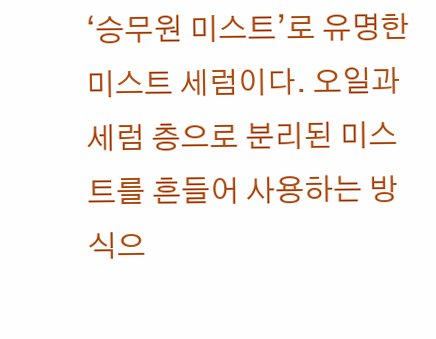‘승무원 미스트’로 유명한 미스트 세럼이다. 오일과 세럼 층으로 분리된 미스트를 흔들어 사용하는 방식으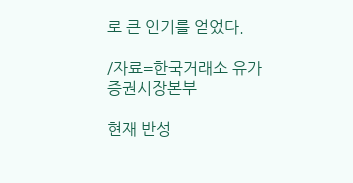로 큰 인기를 얻었다.

/자료=한국거래소 유가증권시장본부

현재 반성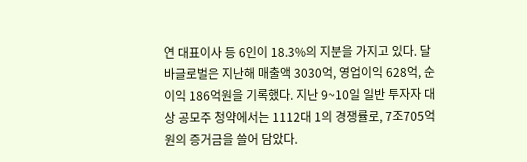연 대표이사 등 6인이 18.3%의 지분을 가지고 있다. 달바글로벌은 지난해 매출액 3030억, 영업이익 628억, 순이익 186억원을 기록했다. 지난 9~10일 일반 투자자 대상 공모주 청약에서는 1112대 1의 경쟁률로, 7조705억원의 증거금을 쓸어 담았다.